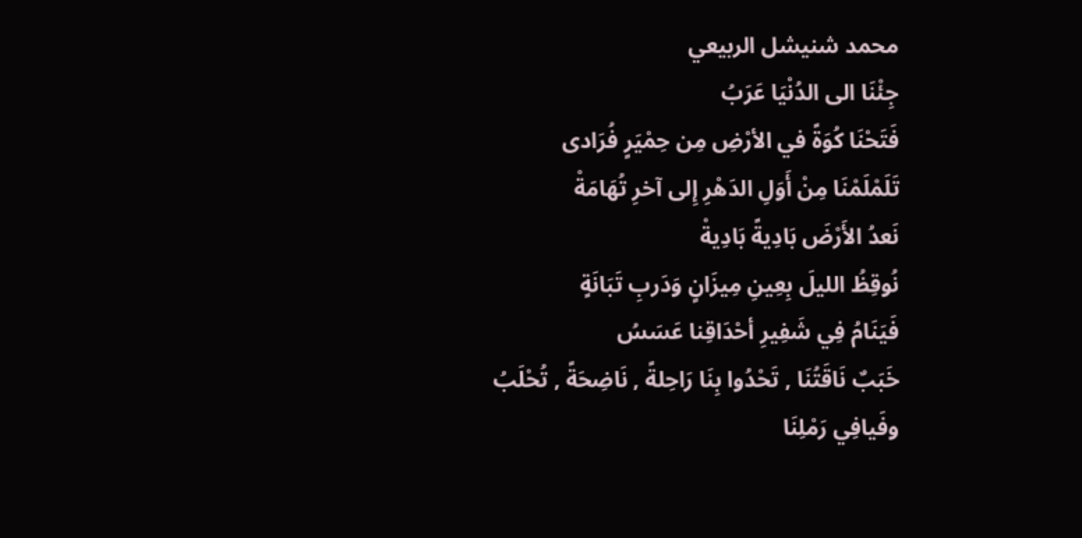محمد شنيشل الربيعي
جِئْنَا الى الدُنْيَا عَرَبُ
فَتَحْنَا كُوَةً في الأرْضِ مِن حِمْيَرٍ فُرَادى
تَلَمْلَمْنَا مِنْ أَوَلِ الدَهْرِ إِلى آخرِ تُهَامَةْ
نَعدُ الأَرْضَ بَادِيةً بَادِيةْ
نُوقِظُ الليلَ بِعِينِ مِيزَانٍ وَدَربِ تَبَانَةٍ
فَيَنَامُ فِي شَفِيرِ أحْدَاقِنا عَسَسُ
خَبَبٌ نَاقَتُنَا , تَحْدُوا بِنَا رَاحِلةً , نَاضِحَةً , تُحْلَبُ
وفَيافِي رَمْلِنَا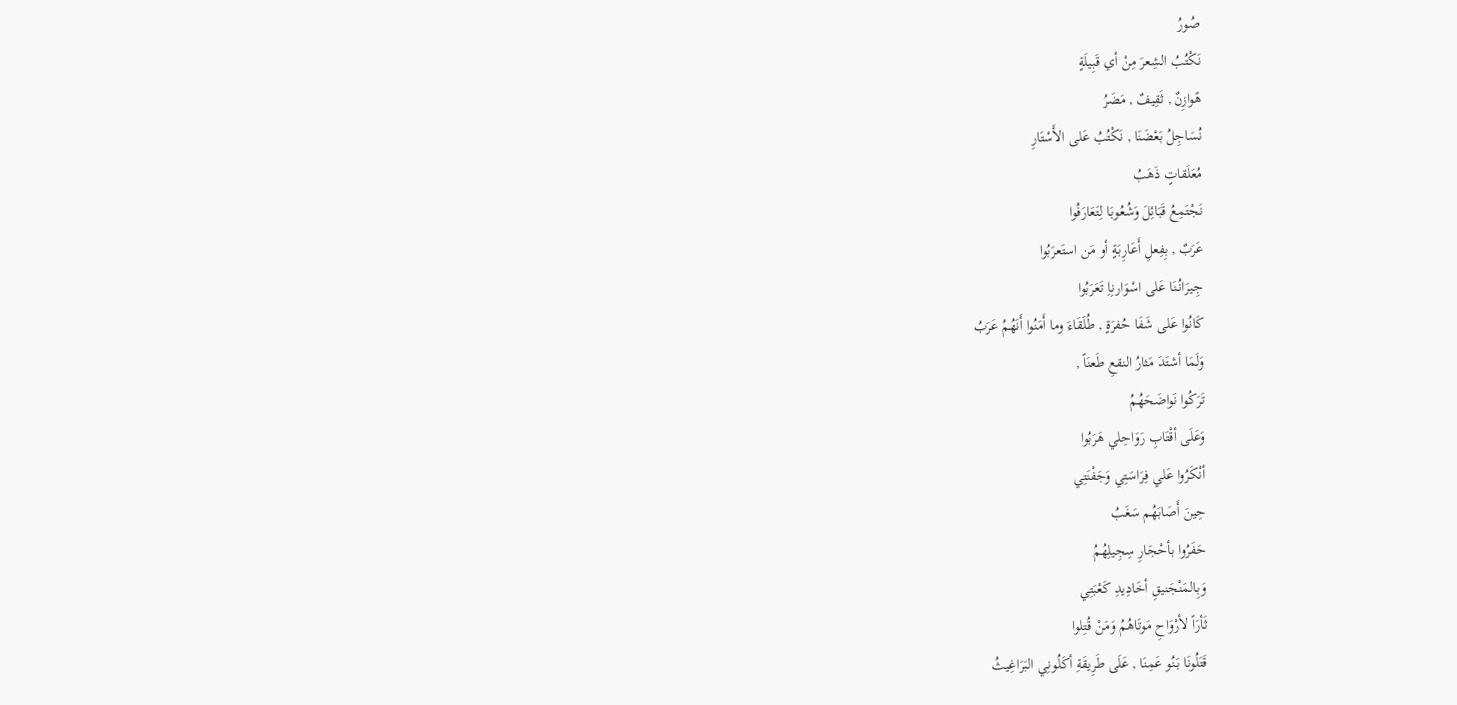صُورُ
نَكْتُبُ الشِعرَ مِنْ أي قَبِيلَةٍ
هًوازِنٌ , ثَقِيفٌ , مَضَرُ
نُسَاجِلُ بَعْضَنَا , نَكْتُبُ عَلى الأَسْتَارِ
مُعَلَقاتٍ ذَهَبُ
نَجْتَمِعُ قَبَائِلَ وَشُعُوبَا لِتَعَارَفُوا
عَرَبٌ , بِفِعلِ أَعَارِبَةٍ أو مَن استَعرَبُوا
جِيرَانُنَا عَلى اسْوَارنِاِ تَعَرَبُوا
كَانُوا عَلى شَفَا حُفرَةٍ , طُلَقَاءَ وما أَمَنُوا أَنَهُمُ عَرَبُ
وَلَمَا أشتَدَ مَثارُ النقعِ طَعنَاً ,
تَرَكُوا نَواضَحَهُمُ
وَعَلَى أقْتَابِ رَوَاحِلي هَرَبُوا
أنْكَرُوا عَلي فِرَاسَتِي وَجَفْنَتِي
حِينَ أَصَابَهُم سَغَبُ
حَفَرُوا بأحْجَارِ سِجِيلِهُمُ
وَبِالمَنْجَنيقِ أخَادِيدِ كَعْبَتِي
ثَأرَاً لأرْوَاحِ مَوتَاهُمُ وَمَنْ قُتِلوا
قَتَلُونَا بَنُو عَمِنَا , عَلَى طَرِيقَةِ أكَلُونِي البَرَاغِيثُ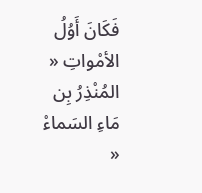فَكَانَ أَوُلُ الأمْواتِ « المُنْذِرُ بِن مَاءِ السَماءْ «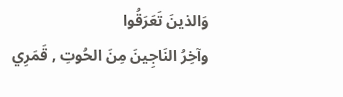وَالذينَ تَعَرَقُوا
وآخِرُ النَاجِينَ مِنَ الحُوتِ , قَمَرِي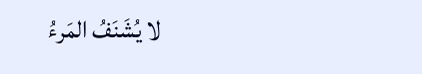لا يُشَنَفُ المَرءُ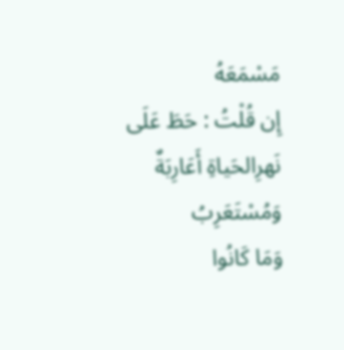مَسْمَعَهُ
إِن قُلْتُ : حَطَ عَلَى نَهرِالحَياةِ أَعَارِبَةٌ
وَمُسْتَعَرِبُ
وَمَا كَانُوا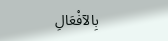بِالآفْعَالِ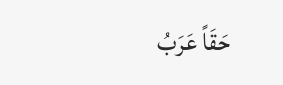حَقَاً عَرَبُ